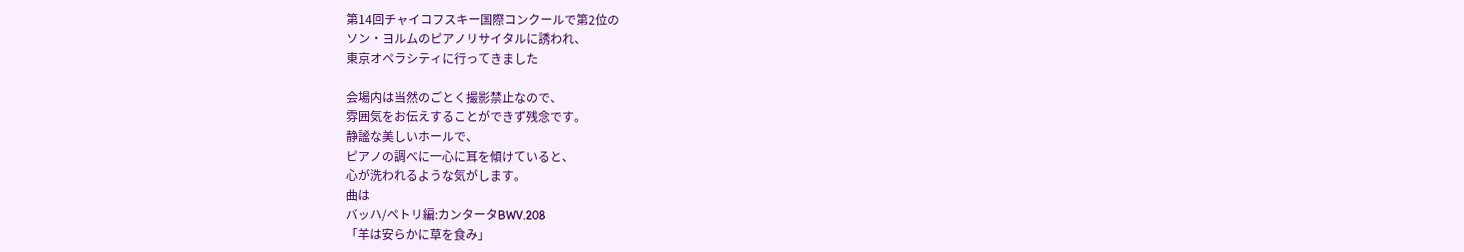第14回チャイコフスキー国際コンクールで第2位の
ソン・ヨルムのピアノリサイタルに誘われ、
東京オペラシティに行ってきました

会場内は当然のごとく撮影禁止なので、
雰囲気をお伝えすることができず残念です。
静謐な美しいホールで、
ピアノの調べに一心に耳を傾けていると、
心が洗われるような気がします。
曲は
バッハ/ペトリ編:カンタータBWV.208
「羊は安らかに草を食み」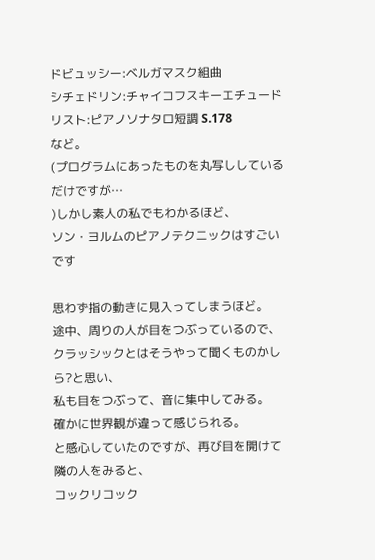ドビュッシー:ベルガマスク組曲
シチェドリン:チャイコフスキーエチュード
リスト:ピアノソナタロ短調 S.178
など。
(プログラムにあったものを丸写ししているだけですが…
)しかし素人の私でもわかるほど、
ソン・ヨルムのピアノテクニックはすごいです

思わず指の動きに見入ってしまうほど。
途中、周りの人が目をつぶっているので、
クラッシックとはそうやって聞くものかしら?と思い、
私も目をつぶって、音に集中してみる。
確かに世界観が違って感じられる。
と感心していたのですが、再び目を開けて隣の人をみると、
コックリコック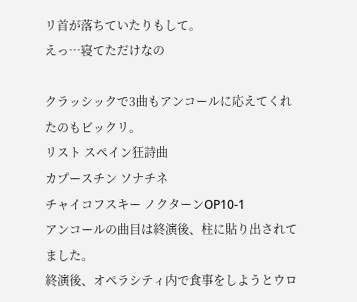リ首が落ちていたりもして。
えっ…寝てただけなの

クラッシックで3曲もアンコールに応えてくれたのもビックリ。
リスト スペイン狂詩曲
カプースチン ソナチネ
チャイコフスキー ノクターンОP10-1
アンコールの曲目は終演後、柱に貼り出されてました。
終演後、オペラシティ内で食事をしようとウロ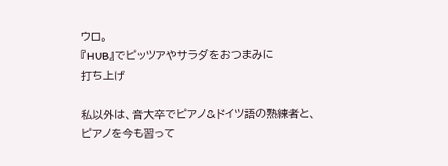ウロ。
『HUB』でピッツアやサラダをおつまみに
打ち上げ

私以外は、音大卒でピアノ&ドイツ語の熟練者と、
ピアノを今も習って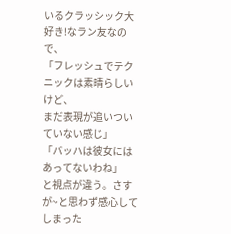いるクラッシック大好き!なラン友なので、
「フレッシュでテクニックは素晴らしいけど、
まだ表現が追いついていない感じ」
「バッハは彼女にはあってないわね」
と視点が違う。さすが~と思わず感心してしまった